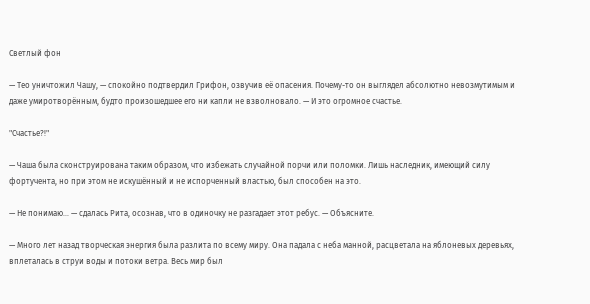Светлый фон

— Тео уничтожил Чашу, — спокойно подтвердил Грифон, озвучив её опасения. Почему-то он выглядел абсолютно невозмутимым и даже умиротворённым, будто произошедшее его ни капли не взволновало. — И это огромное счастье.

"Счастье?!"

— Чаша была сконструирована таким образом, что избежать случайной порчи или поломки. Лишь наследник, имеющий силу фортучента, но при этом не искушённый и не испорченный властью, был способен на это.

— Не понимаю... — сдалась Рита, осознав, что в одиночку не разгадает этот ребус. — Объясните.

— Много лет назад творческая энергия была разлита по всему миру. Она падала с неба манной, расцветала на яблоневых деревьях, вплеталась в струи воды и потоки ветра. Весь мир был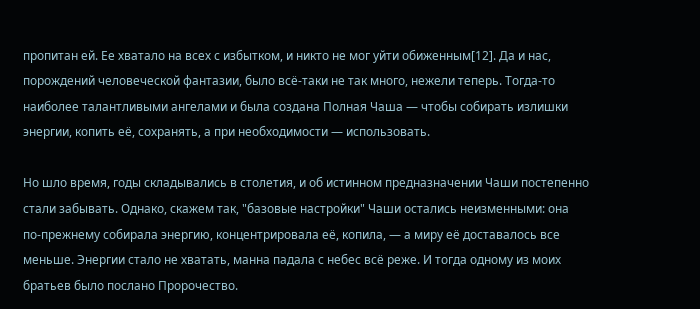пропитан ей. Ее хватало на всех с избытком, и никто не мог уйти обиженным[12]. Да и нас, порождений человеческой фантазии, было всё-таки не так много, нежели теперь. Тогда-то наиболее талантливыми ангелами и была создана Полная Чаша — чтобы собирать излишки энергии, копить её, сохранять, а при необходимости — использовать.

Но шло время, годы складывались в столетия, и об истинном предназначении Чаши постепенно стали забывать. Однако, скажем так, "базовые настройки" Чаши остались неизменными: она по-прежнему собирала энергию, концентрировала её, копила, — а миру её доставалось все меньше. Энергии стало не хватать, манна падала с небес всё реже. И тогда одному из моих братьев было послано Пророчество.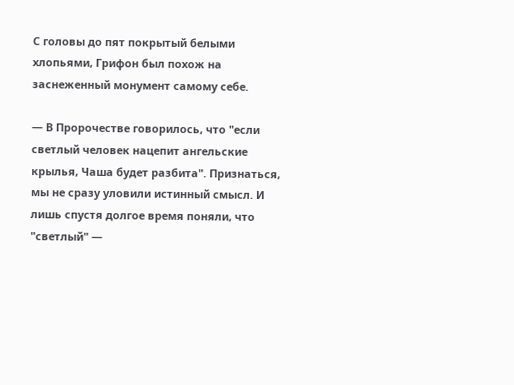С головы до пят покрытый белыми хлопьями, Грифон был похож на заснеженный монумент самому себе.

— В Пророчестве говорилось, что "если светлый человек нацепит ангельские крылья, Чаша будет разбита". Признаться, мы не сразу уловили истинный смысл. И лишь спустя долгое время поняли, что "светлый" —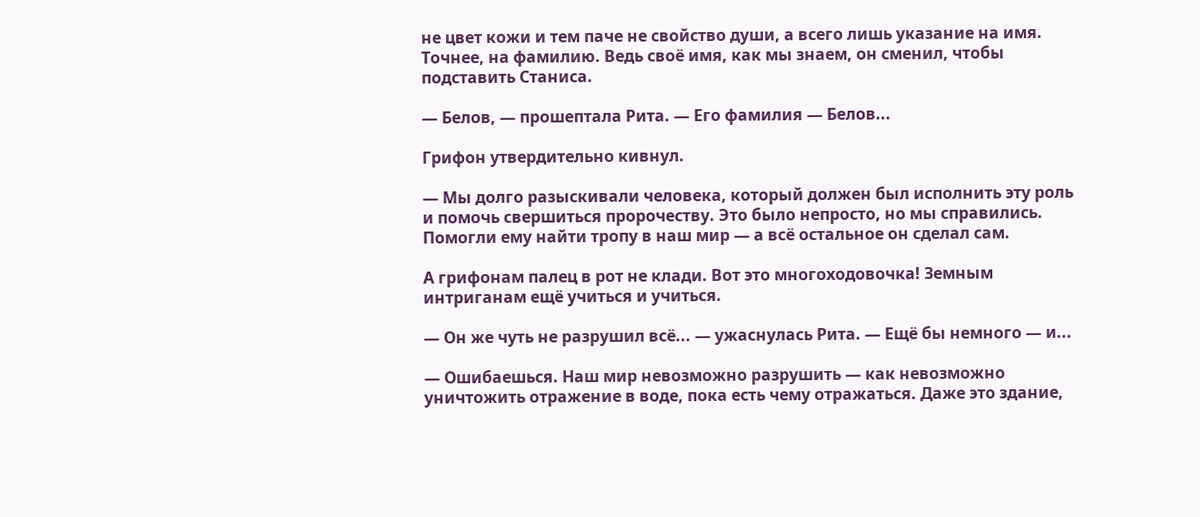не цвет кожи и тем паче не свойство души, а всего лишь указание на имя. Точнее, на фамилию. Ведь своё имя, как мы знаем, он сменил, чтобы подставить Станиса.

— Белов, — прошептала Рита. — Его фамилия — Белов...

Грифон утвердительно кивнул.

— Мы долго разыскивали человека, который должен был исполнить эту роль и помочь свершиться пророчеству. Это было непросто, но мы справились. Помогли ему найти тропу в наш мир — а всё остальное он сделал сам.

А грифонам палец в рот не клади. Вот это многоходовочка! Земным интриганам ещё учиться и учиться.

— Он же чуть не разрушил всё... — ужаснулась Рита. — Ещё бы немного — и...

— Ошибаешься. Наш мир невозможно разрушить — как невозможно уничтожить отражение в воде, пока есть чему отражаться. Даже это здание,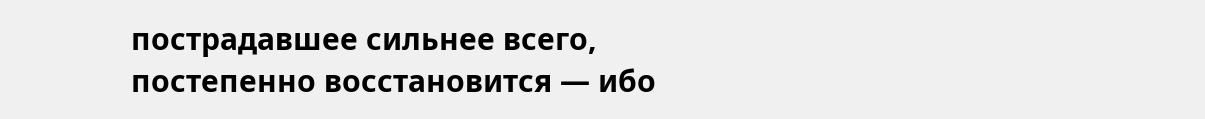пострадавшее сильнее всего, постепенно восстановится — ибо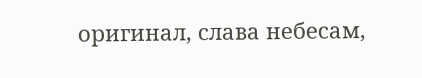оригинал, слава небесам,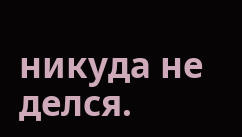никуда не делся.